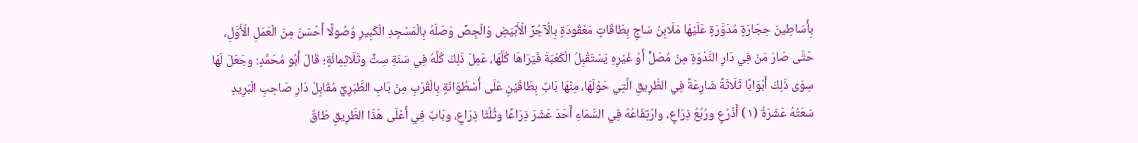بِأَسَاطِينَ حِجَارَةٍ مُدَوَّرَةٍ عَلَيْهَا مَلَابِنُ سَاجٍ بِطَاقَاتٍ مَعْقُودَةٍ بِالْآجُرِّ الْأَبْيَضِ وَالْجِصِّ وَصَلَهُ بِالْمَسْجِدِ الْكَبِيرِ وُصُولًا أَحْسَنَ مِنَ الْعَمَلِ الْأَوَّلِ، حَتَّى صَارَ مَنْ فِي دَارِ النَّدْوَةِ مِنْ مُصَلٍّ أَوْ غَيْرِهِ يَسْتَقْبِلُ الْكَعْبَةَ فَيَرَاهَا كُلَّهَا، عَمِلَ ذَلِكَ كُلَّهُ فِي سَنَةِ سِتٍّ وثَلَاثِمِائَةٍ؛ قَالَ أَبُو مُحَمَّدٍ: وجَعَلَ لَهَا سِوَى ذَلِكَ أَبْوَابًا ثَلَاثَةً شَارِعَةً فِي الطَّرِيقِ الَّتِي حَوْلَهَا، مِنْهَا بَابٌ بِطَاقَيْنِ عَلَى أُسْطُوَانَةٍ بِالْقُرْبِ مِنْ بَابِ الطَّبَرِيِّ مُقَابِلَ دَارِ صَاحِبِ الْبَرِيدِ سَعَتُهُ عَشَرَةُ (١) أَذْرُعٍ ورُبُعُ ذِرَاعٍ، وارْتِفَاعُهُ فِي السَّمَاءِ أَحَدَ عَشَرَ ذِرَاعًا وثُلُثَا ذِرَاعٍ، وبَابٌ فِي أَعْلَى هَذَا الطَّرِيقِ طَاقٌ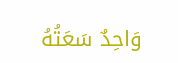وَاحِدٌ سَعَتُهُ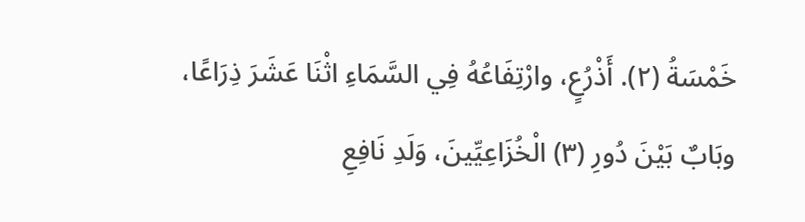خَمْسَةُ (٢). أَذْرُعٍ، وارْتِفَاعُهُ فِي السَّمَاءِ اثْنَا عَشَرَ ذِرَاعًا، وبَابٌ بَيْنَ دُورِ (٣) الْخُزَاعِيِّينَ، وَلَدِ نَافِعِ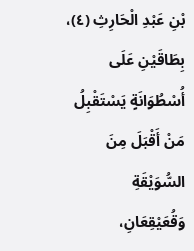بْنِ عَبْدِ الْحَارِثِ (٤)، بِطَاقَيْنِ عَلَى أُسْطُوَانَةٍ يَسْتَقْبِلُ مَنْ أَقْبَلَ مِنَ السُّوَيْقَةِ وَقُعَيْقِعَانِ،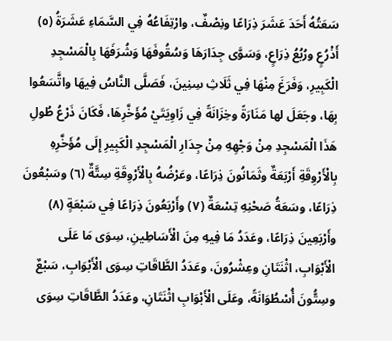سَعَتُهُ أَحَدَ عَشَرَ ذِرَاعًا ونِصْفٌ، وارْتِفَاعُهُ فِي السَّمَاءِ عَشَرَةُ (٥) أَذْرُعٍ ورُبُعُ ذِرَاعٍ، وَسَوَّى جِدَارَهَا وَسُقُوفَهَا وَشُرَفَهَا بِالْمَسْجِدِ الْكَبِيرِ، وَفَرَغَ مِنْهَا فِي ثَلَاثِ سِنِينَ، فَصَلَّى النَّاسُ فِيهَا واتَّسَعُوا بِهَا، وجَعَلَ لها مَنَارَةً وخِزَانَةً فِي زَاوِيَتَيْ مُؤَخَّرِهَا، فَكَانَ ذَرْعُ طُولِ هَذَا الْمَسْجِدِ مِنْ وَجْهِهِ مِنْ جِدَارِ الْمَسْجِدِ الْكَبِيرِ إِلَى مُؤَخَّرِهِ بِالْأَرْوِقَةِ أَرْبَعَةٌ وثَمَانُونَ ذِرَاعًا، وعَرْضُهُ بِالْأَرْوِقَةِ سِتَّةٌ (٦) وسَبْعُونَ ذِرَاعًا، وسَعَةُ صَحْنِهِ تِسْعَةٌ (٧) وأَرْبَعُونَ ذِرَاعًا فِي سَبْعَةٍ (٨) وأَرْبَعِينَ ذِرَاعًا، وعَدَدُ مَا فِيهِ مِنَ الْأَسَاطِينِ، سِوَى مَا عَلَى الْأَبْوَابِ، اثْنَتَانِ وعِشْرُونَ، وعَدَدُ الطَّاقَاتِ سِوَى الْأَبْوَابِ، سَبْعٌ وسِتُّونَ أُسْطُوَانَةً، وعَلَى الْأَبْوَابِ اثْنَتَانِ، وعَدَدُ الطَّاقَاتِ سِوَى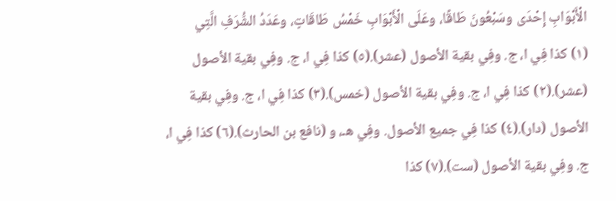الْأَبْوَابِ إِحْدَى وسَبْعُونَ طَاقًا، وعَلَى الْأَبْوَابِ خَمْسُ طَاقَاتٍ، وعَدَدُ الشُّرَفِ الَّتِي
(١) كذا فِي ا، ج. وفِي بقية الأصول (عشر).(٥) كذا فِي ا، ج. وفِي بقية الأصول (عشر).(٢) كذا فِي ا، ج. وفِي بقية الأصول (خمس).(٣) كذا فِي ا، ج. وفِي بقية الأصول (دار).(٤) كذا فِي جميع الأصول. وفِي هـ، و (نافع بن الحارث).(٦) كذا فِي ا، ج. وفِي بقية الأصول (ست).(٧) كذا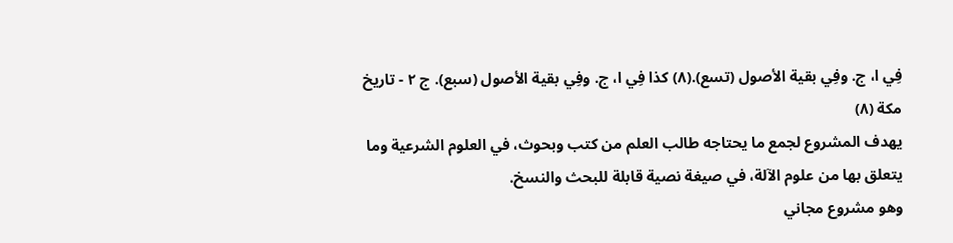فِي ا، ج. وفِي بقية الأصول (تسع).(٨) كذا فِي ا، ج. وفِي بقية الأصول (سبع). ج ٢ - تاريخ مكة (٨)
يهدف المشروع لجمع ما يحتاجه طالب العلم من كتب وبحوث، في العلوم الشرعية وما يتعلق بها من علوم الآلة، في صيغة نصية قابلة للبحث والنسخ.
وهو مشروع مجاني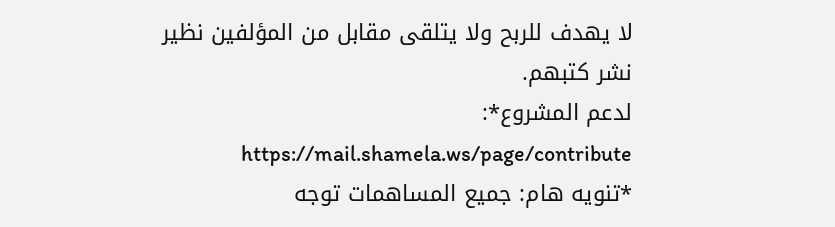لا يهدف للربح ولا يتلقى مقابل من المؤلفين نظير نشر كتبهم.
لدعم المشروع*: https://mail.shamela.ws/page/contribute
*تنويه هام: جميع المساهمات توجه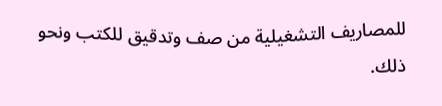للمصاريف التشغيلية من صف وتدقيق للكتب ونحو ذلك.